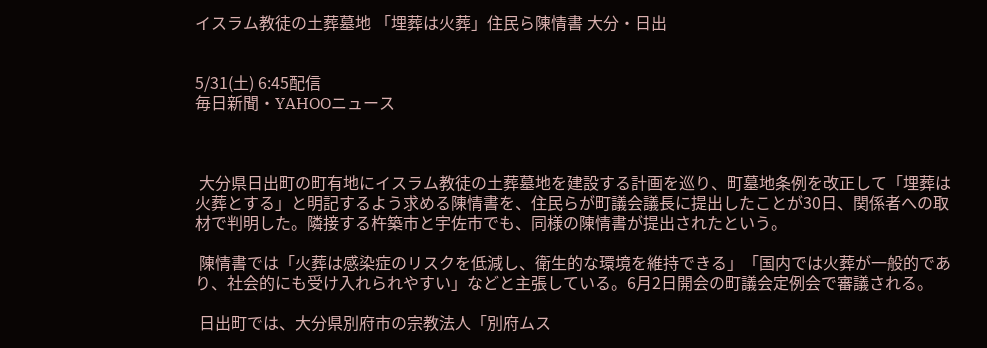イスラム教徒の土葬墓地 「埋葬は火葬」住民ら陳情書 大分・日出


5/31(土) 6:45配信
毎日新聞・YAHOOニュース



 大分県日出町の町有地にイスラム教徒の土葬墓地を建設する計画を巡り、町墓地条例を改正して「埋葬は火葬とする」と明記するよう求める陳情書を、住民らが町議会議長に提出したことが30日、関係者への取材で判明した。隣接する杵築市と宇佐市でも、同様の陳情書が提出されたという。

 陳情書では「火葬は感染症のリスクを低減し、衛生的な環境を維持できる」「国内では火葬が一般的であり、社会的にも受け入れられやすい」などと主張している。6月2日開会の町議会定例会で審議される。

 日出町では、大分県別府市の宗教法人「別府ムス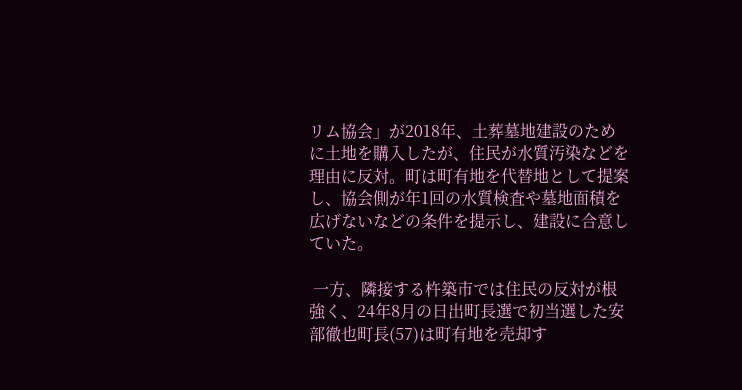リム協会」が2018年、土葬墓地建設のために土地を購入したが、住民が水質汚染などを理由に反対。町は町有地を代替地として提案し、協会側が年1回の水質検査や墓地面積を広げないなどの条件を提示し、建設に合意していた。

 一方、隣接する杵築市では住民の反対が根強く、24年8月の日出町長選で初当選した安部徹也町長(57)は町有地を売却す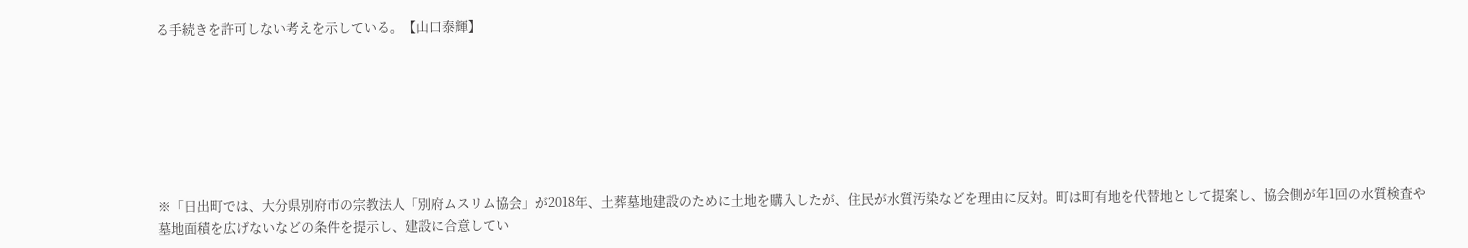る手続きを許可しない考えを示している。【山口泰輝】







※「日出町では、大分県別府市の宗教法人「別府ムスリム協会」が2018年、土葬墓地建設のために土地を購入したが、住民が水質汚染などを理由に反対。町は町有地を代替地として提案し、協会側が年1回の水質検査や墓地面積を広げないなどの条件を提示し、建設に合意してい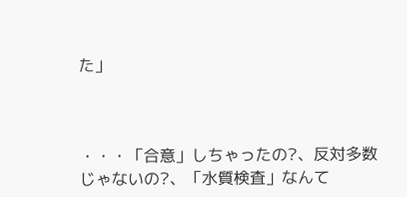た」



・・・「合意」しちゃったの?、反対多数じゃないの?、「水質検査」なんて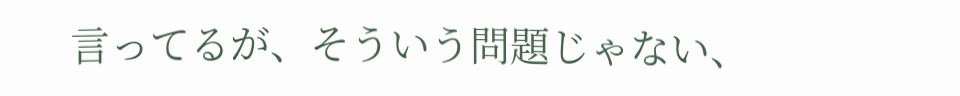言ってるが、そういう問題じゃない、